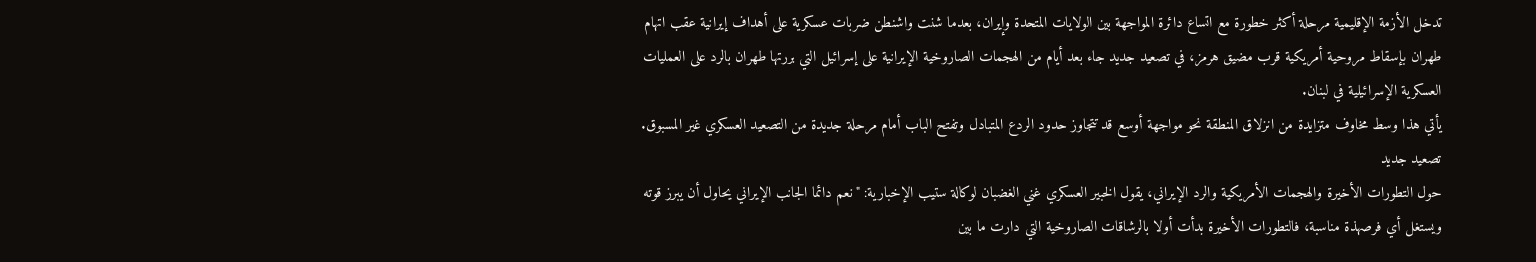تدخل الأزمة الإقليمية مرحلة أكثر خطورة مع اتساع دائرة المواجهة بين الولايات المتحدة وإيران، بعدما شنت واشنطن ضربات عسكرية على أهداف إيرانية عقب اتهام طهران بإسقاط مروحية أمريكية قرب مضيق هرمز، في تصعيد جديد جاء بعد أيام من الهجمات الصاروخية الإيرانية على إسرائيل التي بررتها طهران بالرد على العمليات العسكرية الإسرائيلية في لبنان.
يأتي هذا وسط مخاوف متزايدة من انزلاق المنطقة نحو مواجهة أوسع قد تتجاوز حدود الردع المتبادل وتفتح الباب أمام مرحلة جديدة من التصعيد العسكري غير المسبوق.
تصعيد جديد
حول التطورات الأخيرة والهجمات الأمريكية والرد الإيراني، يقول الخبير العسكري غني الغضبان لوكالة ستيب الإخبارية: "نعم دائما الجانب الإيراني يحاول أن يبرز قوته ويستغل أي فرصهذة مناسبة، فالتطورات الأخيرة بدأت أولا بالرشاقات الصاروخية التي دارت ما بين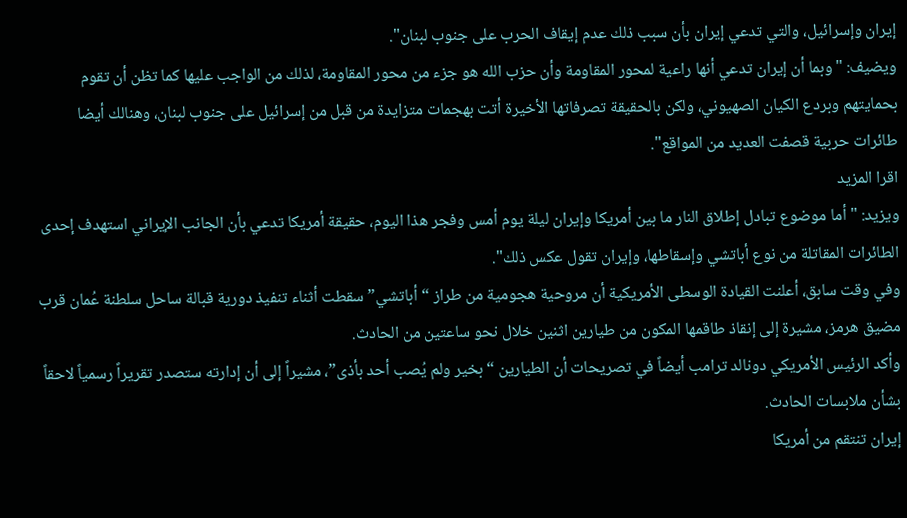إيران وإسرائيل، والتي تدعي إيران بأن سبب ذلك عدم إيقاف الحرب على جنوب لبنان".
ويضيف: "وبما أن إيران تدعي أنها راعية لمحور المقاومة وأن حزب الله هو جزء من محور المقاومة، لذلك من الواجب عليها كما تظن أن تقوم بحمايتهم وبردع الكيان الصهيوني، ولكن بالحقيقة تصرفاتها الأخيرة أتت بهجمات متزايدة من قبل من إسرائيل على جنوب لبنان، وهنالك أيضا طائرات حربية قصفت العديد من المواقع".
اقرا المزيد
ويزيد: "أما موضوع تبادل إطلاق النار ما بين أمريكا وإيران ليلة يوم أمس وفجر هذا اليوم، حقيقة أمريكا تدعي بأن الجانب الإيراني استهدف إحدى الطائرات المقاتلة من نوع أباتشي وإسقاطها، وإيران تقول عكس ذلك".
وفي وقت سابق، أعلنت القيادة الوسطى الأمريكية أن مروحية هجومية من طراز “أباتشي” سقطت أثناء تنفيذ دورية قبالة ساحل سلطنة عُمان قرب مضيق هرمز، مشيرة إلى إنقاذ طاقمها المكون من طيارين اثنين خلال نحو ساعتين من الحادث.
وأكد الرئيس الأمريكي دونالد ترامب أيضاً في تصريحات أن الطيارين “بخير ولم يُصب أحد بأذى”، مشيراً إلى أن إدارته ستصدر تقريراً رسمياً لاحقاً بشأن ملابسات الحادث.
إيران تنتقم من أمريكا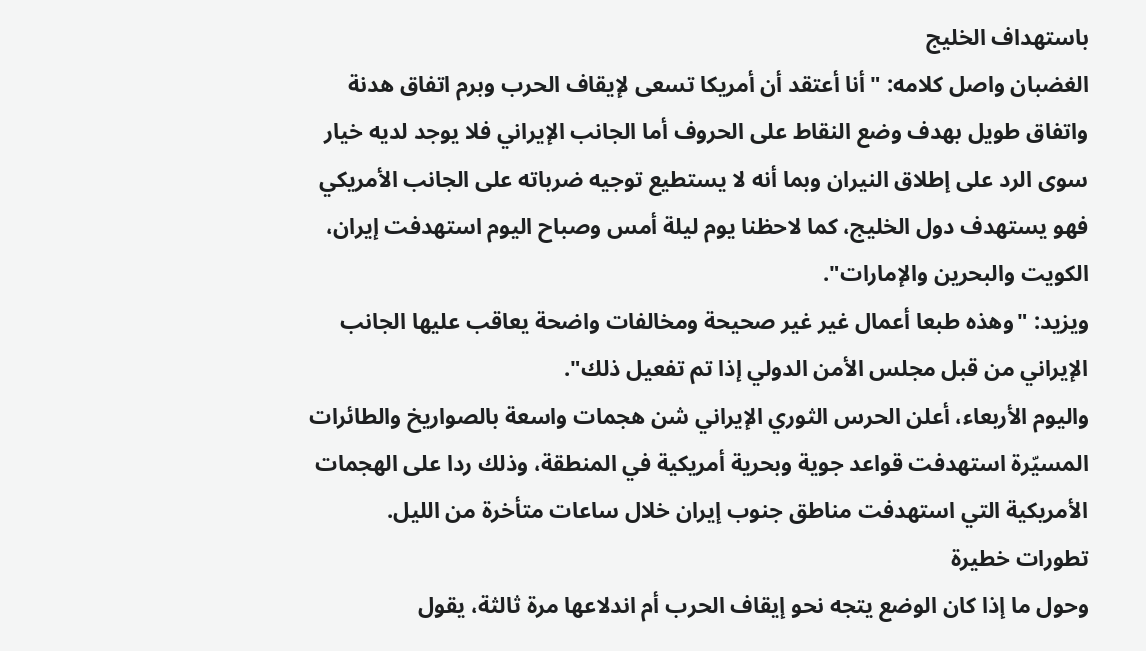باستهداف الخليج
الغضبان واصل كلامه: "أنا أعتقد أن أمريكا تسعى لإيقاف الحرب وبرم اتفاق هدنة واتفاق طويل بهدف وضع النقاط على الحروف أما الجانب الإيراني فلا يوجد لديه خيار سوى الرد على إطلاق النيران وبما أنه لا يستطيع توجيه ضرباته على الجانب الأمريكي فهو يستهدف دول الخليج، كما لاحظنا يوم ليلة أمس وصباح اليوم استهدفت إيران، الكويت والبحرين والإمارات".
ويزيد: "وهذه طبعا أعمال غير غير صحيحة ومخالفات واضحة يعاقب عليها الجانب الإيراني من قبل مجلس الأمن الدولي إذا تم تفعيل ذلك".
واليوم الأربعاء، أعلن الحرس الثوري الإيراني شن هجمات واسعة بالصواريخ والطائرات المسيّرة استهدفت قواعد جوية وبحرية أمريكية في المنطقة، وذلك ردا على الهجمات الأمريكية التي استهدفت مناطق جنوب إيران خلال ساعات متأخرة من الليل.
تطورات خطيرة
وحول ما إذا كان الوضع يتجه نحو إيقاف الحرب أم اندلاعها مرة ثالثة، يقول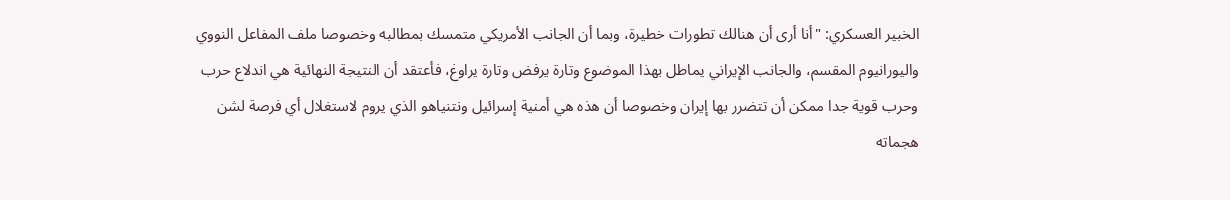الخبير العسكري: "أنا أرى أن هنالك تطورات خطيرة، وبما أن الجانب الأمريكي متمسك بمطالبه وخصوصا ملف المفاعل النووي واليورانيوم المقسم، والجانب الإيراني يماطل بهذا الموضوع وتارة يرفض وتارة يراوغ، فأعتقد أن النتيجة النهائية هي اندلاع حرب وحرب قوية جدا ممكن أن تتضرر بها إيران وخصوصا أن هذه هي أمنية إسرائيل ونتنياهو الذي يروم لاستغلال أي فرصة لشن هجماته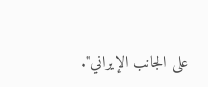على الجانب الإيراني".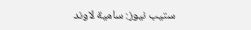ستيب نيوز: سامية لاوند